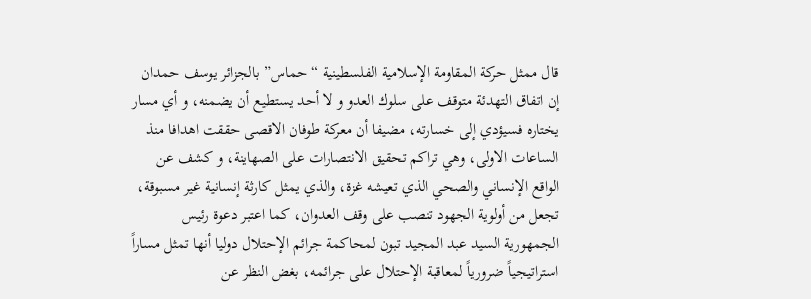قال ممثل حركة المقاومة الإسلامية الفلسطينية “حماس” بالجزائر يوسف حمدان إن اتفاق التهدئة متوقف على سلوك العدو و لا أحد يستطيع أن يضمنه، و أي مسار يختاره فسيؤدي إلى خسارته، مضيفا أن معركة طوفان الاقصى حققت اهدافا منذ الساعات الاولى، وهي تراكم تحقيق الانتصارات على الصهاينة، و كشف عن الواقع الإنساني والصحي الذي تعيشه غزة، والذي يمثل كارثة إنسانية غير مسبوقة، تجعل من أولوية الجهود تنصب على وقف العدوان، كما اعتبر دعوة رئيس الجمهورية السيد عبد المجيد تبون لمحاكمة جرائم الإحتلال دوليا أنها تمثل مساراً استراتيجياً ضرورياً لمعاقبة الإحتلال على جرائمه، بغض النظر عن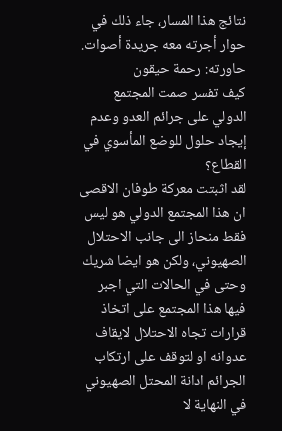نتائج هذا المسار، جاء ذلك في حوار أجرته معه جريدة أصوات.
حاورته: رحمة حيقون
كيف تفسر صمت المجتمع الدولي على جرائم العدو وعدم إيجاد حلول للوضع المأسوي في القطاع؟
لقد اثبتت معركة طوفان الاقصى ان هذا المجتمع الدولي هو ليس فقط منحاز الى جانب الاحتلال الصهيوني، ولكن هو ايضا شريك وحتى في الحالات التي اجبر فيها هذا المجتمع على اتخاذ قرارات تجاه الاحتلال لايقاف عدوانه او لتوقف على ارتكاب الجرائم ادانة المحتل الصهيوني في النهاية لا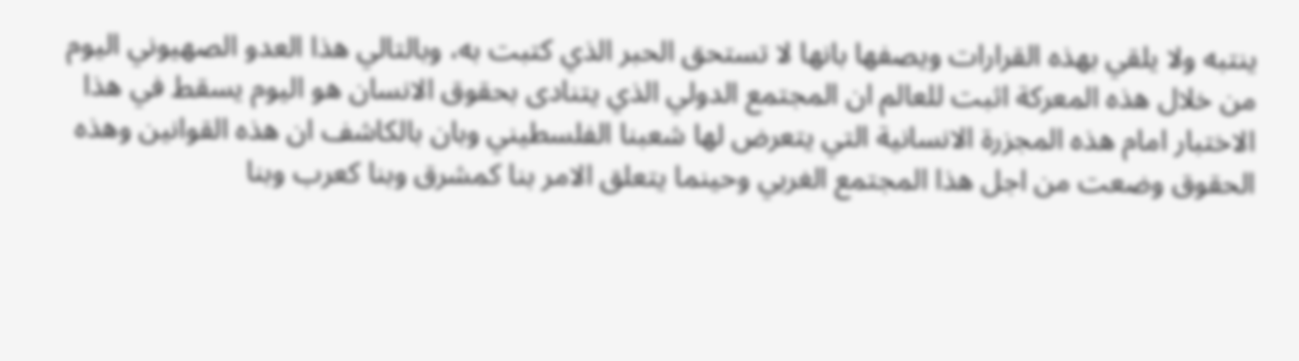ينتبه ولا يلقي بهذه القرارات ويصفها بانها لا تستحق الحبر الذي كتبت به، وبالتالي هذا العدو الصهيوني اليوم من خلال هذه المعركة اثبت للعالم ان المجتمع الدولي الذي يتنادى بحقوق الانسان هو اليوم يسقط في هذا الاختبار امام هذه المجزرة الانسانية التي يتعرض لها شعبنا الفلسطيني وبان بالكاشف ان هذه القوانين وهذه الحقوق وضعت من اجل هذا المجتمع الغربي وحينما يتعلق الامر بنا كمشرق وبنا كعرب وبنا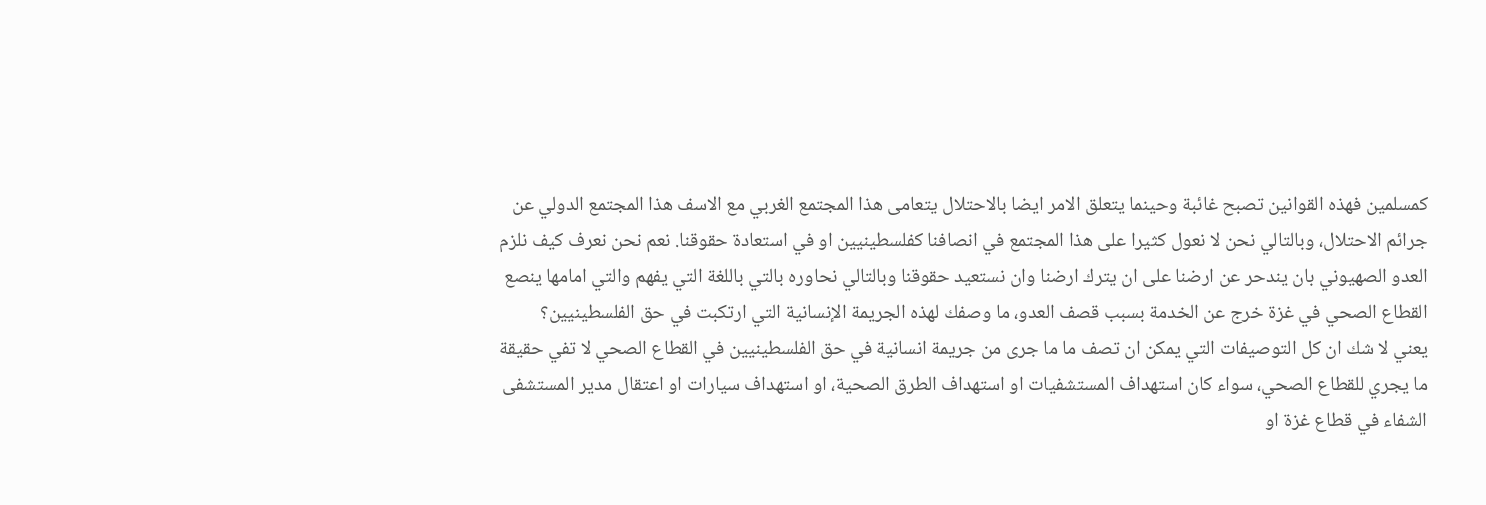كمسلمين فهذه القوانين تصبح غائبة وحينما يتعلق الامر ايضا بالاحتلال يتعامى هذا المجتمع الغربي مع الاسف هذا المجتمع الدولي عن جرائم الاحتلال، وبالتالي نحن لا نعول كثيرا على هذا المجتمع في انصافنا كفلسطينيين او في استعادة حقوقنا. نعم نحن نعرف كيف نلزم العدو الصهيوني بان يندحر عن ارضنا على ان يترك ارضنا وان نستعيد حقوقنا وبالتالي نحاوره بالتي باللغة التي يفهم والتي امامها ينصع
القطاع الصحي في غزة خرج عن الخدمة بسبب قصف العدو، ما وصفك لهذه الجريمة الإنسانية التي ارتكبت في حق الفلسطينيين؟
يعني لا شك ان كل التوصيفات التي يمكن ان تصف ما ما جرى من جريمة انسانية في حق الفلسطينيين في القطاع الصحي لا تفي حقيقة ما يجري للقطاع الصحي، سواء كان استهداف المستشفيات او استهداف الطرق الصحية، او استهداف سيارات او اعتقال مدير المستشفى الشفاء في قطاع غزة او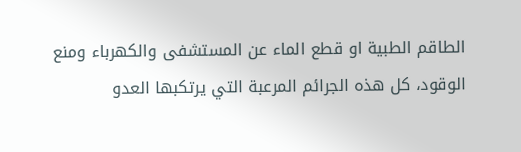الطاقم الطبية او قطع الماء عن المستشفى والكهرباء ومنع الوقود، كل هذه الجرائم المرعبة التي يرتكبها العدو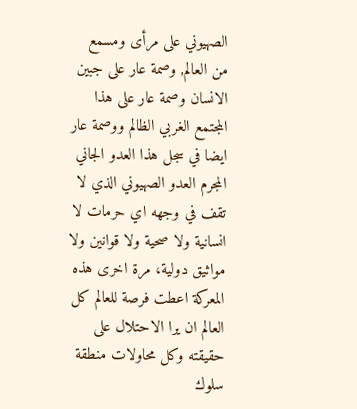الصهيوني على مرأى ومسمع من العالم, وصمة عار على جبين الانسان وصمة عار على هذا المجتمع الغربي الظالم ووصمة عار ايضا في سجل هذا العدو الجاني المجرم العدو الصهيوني الذي لا تقف في وجهه اي حرمات لا انسانية ولا صحية ولا قوانين ولا مواثيق دولية، مرة اخرى هذه المعركة اعطت فرصة للعالم كل العالم ان يرا الاحتلال على حقيقته وكل محاولات منطقة سلوك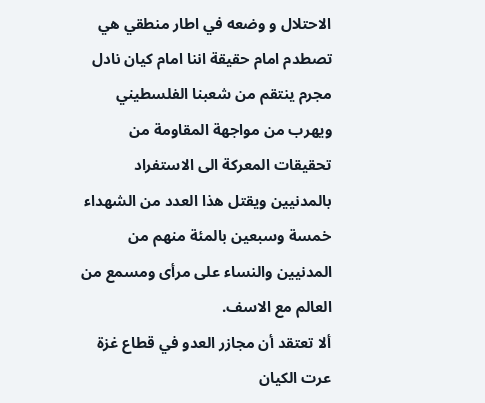الاحتلال و وضعه في اطار منطقي هي تصطدم امام حقيقة اننا امام كيان نادل مجرم ينتقم من شعبنا الفلسطيني ويهرب من مواجهة المقاومة من تحقيقات المعركة الى الاستفراد بالمدنيين ويقتل هذا العدد من الشهداء خمسة وسبعين بالمئة منهم من المدنيين والنساء على مرأى ومسمع من العالم مع الاسف.
ألا تعتقد أن مجازر العدو في قطاع غزة عرت الكيان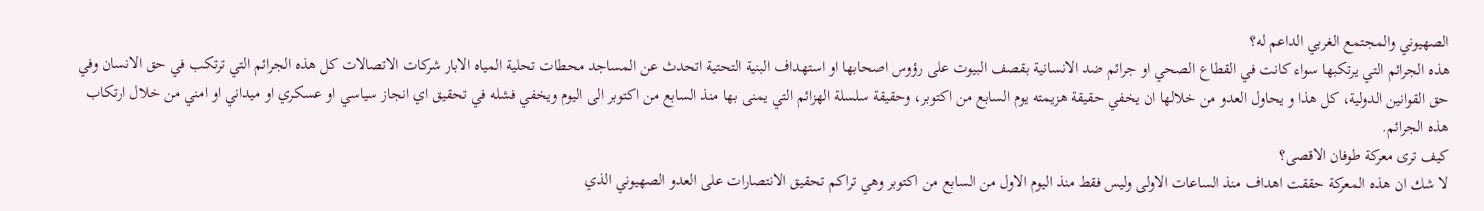الصهيوني والمجتمع الغربي الداعم له؟
هذه الجرائم التي يرتكبها سواء كانت في القطاع الصحي او جرائم ضد الانسانية بقصف البيوت على رؤوس اصحابها او استهداف البنية التحتية اتحدث عن المساجد محطات تحلية المياه الابار شركات الاتصالات كل هذه الجرائم التي ترتكب في حق الانسان وفي حق القوانين الدولية، كل هذا و يحاول العدو من خلالها ان يخفي حقيقة هزيمته يوم السابع من اكتوبر، وحقيقة سلسلة الهزائم التي يمنى بها منذ السابع من اكتوبر الى اليوم ويخفي فشله في تحقيق اي انجاز سياسي او عسكري او ميداني او امني من خلال ارتكاب هذه الجرائم.
كيف ترى معركة طوفان الاقصى؟
لا شك ان هذه المعركة حققت اهداف منذ الساعات الاولى وليس فقط منذ اليوم الاول من السابع من اكتوبر وهي تراكم تحقيق الانتصارات على العدو الصهيوني الذي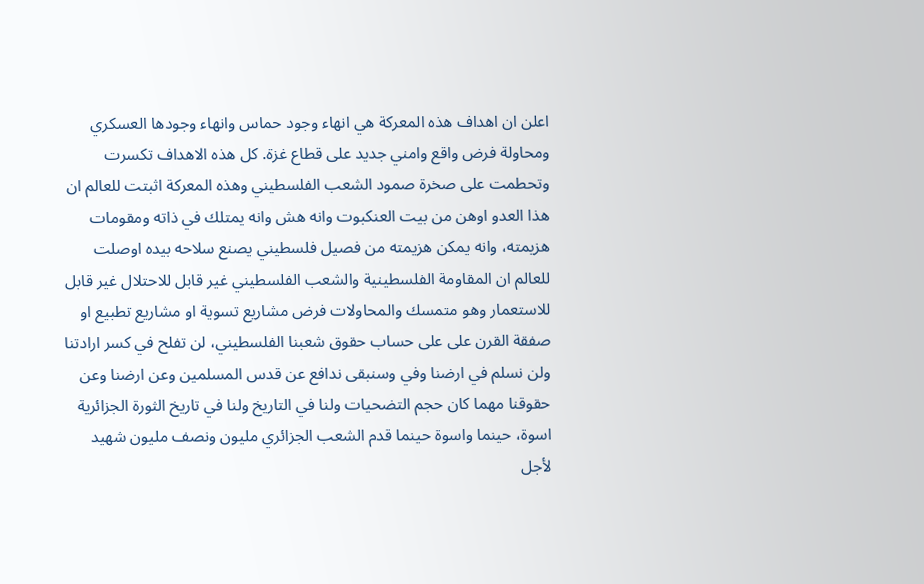اعلن ان اهداف هذه المعركة هي انهاء وجود حماس وانهاء وجودها العسكري ومحاولة فرض واقع وامني جديد على قطاع غزة. كل هذه الاهداف تكسرت وتحطمت على صخرة صمود الشعب الفلسطيني وهذه المعركة اثبتت للعالم ان هذا العدو اوهن من بيت العنكبوت وانه هش وانه يمتلك في ذاته ومقومات هزيمته، وانه يمكن هزيمته من فصيل فلسطيني يصنع سلاحه بيده اوصلت للعالم ان المقاومة الفلسطينية والشعب الفلسطيني غير قابل للاحتلال غير قابل للاستعمار وهو متمسك والمحاولات فرض مشاريع تسوية او مشاريع تطبيع او صفقة القرن على على حساب حقوق شعبنا الفلسطيني، لن تفلح في كسر ارادتنا ولن نسلم في ارضنا وفي وسنبقى ندافع عن قدس المسلمين وعن ارضنا وعن حقوقنا مهما كان حجم التضحيات ولنا في التاريخ ولنا في تاريخ الثورة الجزائرية اسوة، حينما واسوة حينما قدم الشعب الجزائري مليون ونصف مليون شهيد لأجل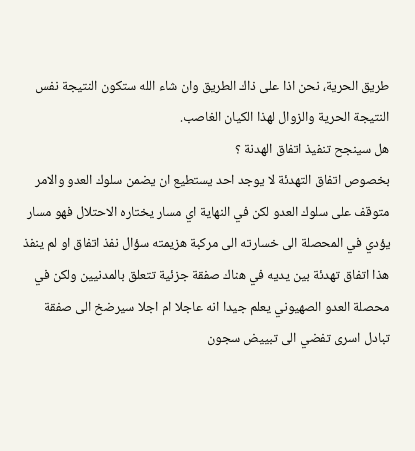طريق الحرية، نحن اذا على ذاك الطريق وان شاء الله ستكون النتيجة نفس النتيجة الحرية والزوال لهذا الكيان الغاصب.
هل سينجح تنفيذ اتفاق الهدنة ؟
بخصوص اتفاق التهدئة لا يوجد احد يستطيع ان يضمن سلوك العدو والامر متوقف على سلوك العدو لكن في النهاية اي مسار يختاره الاحتلال فهو مسار يؤدي في المحصلة الى خسارته الى مركبة هزيمته سؤال نفذ اتفاق او لم ينفذ هذا اتفاق تهدئة بين يديه في هناك صفقة جزئية تتعلق بالمدنيين ولكن في محصلة العدو الصهيوني يعلم جيدا انه عاجلا ام اجلا سيرضخ الى صفقة تبادل اسرى تفضي الى تبييض سجون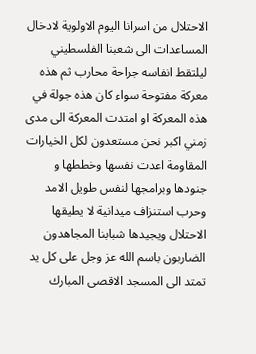الاحتلال من اسرانا اليوم الاولوية لادخال المساعدات الى شعبنا الفلسطيني ليلتقط انفاسه جراحة محارب ثم هذه معركة مفتوحة سواء كان هذه جولة في هذه المعركة او امتدت المعركة الى مدى زمني اكبر نحن مستعدون لكل الخيارات المقاومة اعدت نفسها وخططها و جنودها وبرامجها لنفس طويل الامد وحرب استنزاف ميدانية لا يطيقها الاحتلال ويجيدها شبابنا المجاهدون الضاربون باسم الله عز وجل على كل يد تمتد الى المسجد الاقصى المبارك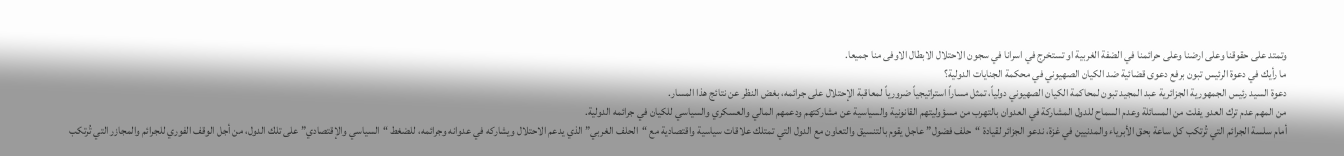وتمتد على حقوقنا وعلى ارضنا وعلى حرائمنا في الضفة الغربية او تستخرج في اسرانا في سجون الاحتلال الابطال الاوفى منا جميعا.
ما رأيك في دعوة الرئيس تبون برفع دعوى قضائية ضد الكيان الصهيوني في محكمة الجنايات الدولية؟
دعوة السيد رئيس الجمهورية الجزائرية عبد المجيد تبون لمحاكمة الكيان الصهيوني دولياً، تمثل مساراً استراتيجياً ضرورياً لمعاقبة الإحتلال على جرائمه، بغض النظر عن نتائج هذا المسار.
من المهم عدم ترك العدو يفلت من المسائلة وعدم السماح للدول المشاركة في العدوان بالتهرب من مسؤوليتهم القانونية والسياسية عن مشاركتهم ودعمهم المالي والعسكري والسياسي للكيان في جرائمه الدولية.
أمام سلسة الجرائم التي تُرتكب كل ساعة بحق الأبرياء والمدنيين في غزة، ندعو الجزائر لقيادة “حلف فضول” عاجل يقوم بالتنسيق والتعاون مع الدول التي تمتلك علاقات سياسية واقتصادية مع “الحلف الغربي” الذي يدعم الاحتلال ويشاركه في عدوانه وجرائمه، للضغط “السياسي والإقتصادي” على تلك الدول، من أجل الوقف الفوري للجرائم والمجازر التي تُرتكب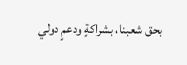بحق شعبنا، بشراكةٍ ودعمٍ دولي